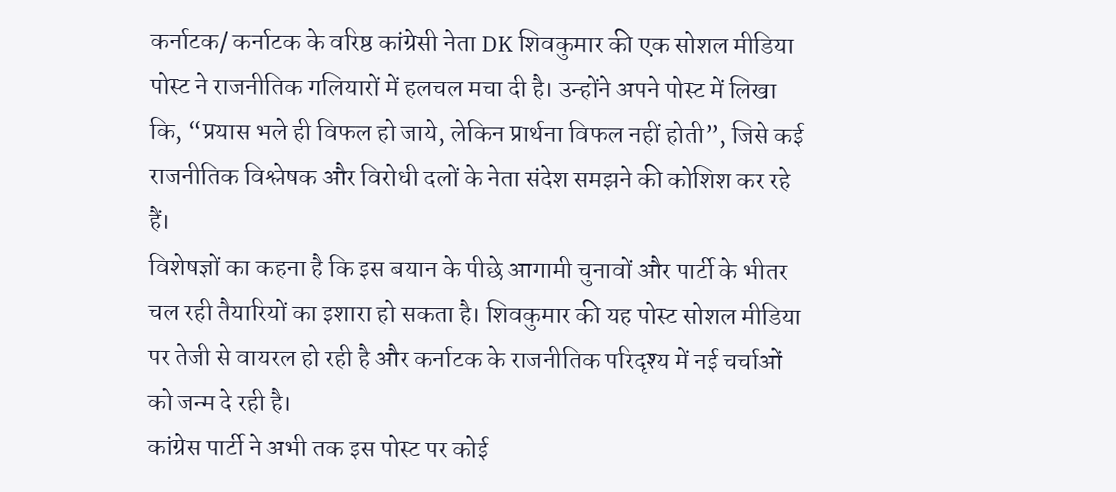कर्नाटक/ कर्नाटक के वरिष्ठ कांग्रेसी नेता DK शिवकुमार की एक सोशल मीडिया पोस्ट ने राजनीतिक गलियारों में हलचल मचा दी है। उन्होंने अपने पोस्ट में लिखा कि, “प्रयास भले ही विफल हो जाये, लेकिन प्रार्थना विफल नहीं होती”, जिसे कई राजनीतिक विश्लेषक और विरोधी दलों के नेता संदेश समझने की कोशिश कर रहे हैं।
विशेषज्ञों का कहना है कि इस बयान के पीछे आगामी चुनावों और पार्टी के भीतर चल रही तैयारियों का इशारा हो सकता है। शिवकुमार की यह पोस्ट सोशल मीडिया पर तेजी से वायरल हो रही है और कर्नाटक के राजनीतिक परिदृश्य में नई चर्चाओं को जन्म दे रही है।
कांग्रेस पार्टी ने अभी तक इस पोस्ट पर कोई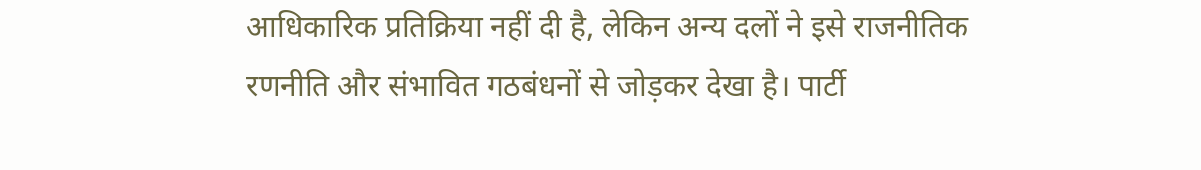आधिकारिक प्रतिक्रिया नहीं दी है, लेकिन अन्य दलों ने इसे राजनीतिक रणनीति और संभावित गठबंधनों से जोड़कर देखा है। पार्टी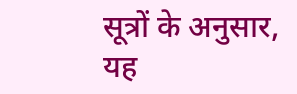सूत्रों के अनुसार, यह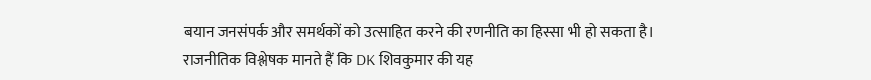बयान जनसंपर्क और समर्थकों को उत्साहित करने की रणनीति का हिस्सा भी हो सकता है।
राजनीतिक विश्लेषक मानते हैं कि DK शिवकुमार की यह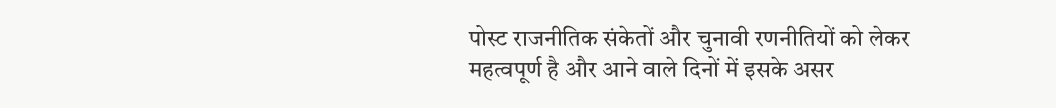पोस्ट राजनीतिक संकेतों और चुनावी रणनीतियों को लेकर महत्वपूर्ण है और आने वाले दिनों में इसके असर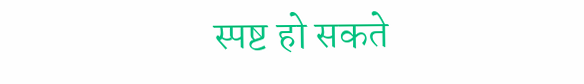स्पष्ट हो सकते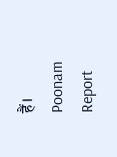हैं।
Poonam Report